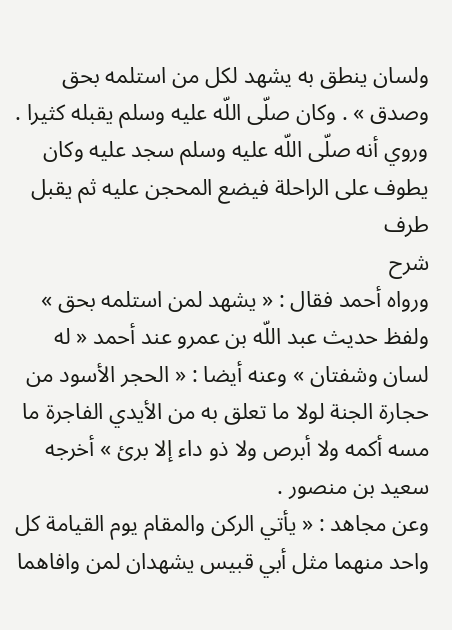ولسان ينطق به يشهد لكل من استلمه بحق وصدق » . وكان صلّى اللّه عليه وسلم يقبله كثيرا . وروي أنه صلّى اللّه عليه وسلم سجد عليه وكان يطوف على الراحلة فيضع المحجن عليه ثم يقبل طرف
شرح
ورواه أحمد فقال : « يشهد لمن استلمه بحق » ولفظ حديث عبد اللّه بن عمرو عند أحمد « له لسان وشفتان » وعنه أيضا : « الحجر الأسود من حجارة الجنة لولا ما تعلق به من الأيدي الفاجرة ما مسه أكمه ولا أبرص ولا ذو داء إلا برئ » أخرجه سعيد بن منصور .
وعن مجاهد : « يأتي الركن والمقام يوم القيامة كل واحد منهما مثل أبي قبيس يشهدان لمن وافاهما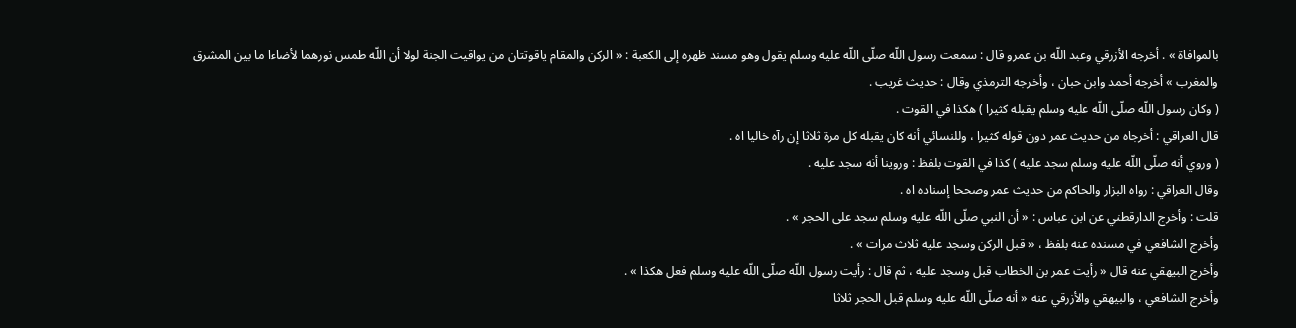بالموافاة » . أخرجه الأزرقي وعبد اللّه بن عمرو قال : سمعت رسول اللّه صلّى اللّه عليه وسلم يقول وهو مسند ظهره إلى الكعبة : « الركن والمقام ياقوتتان من يواقيت الجنة لولا أن اللّه طمس نورهما لأضاءا ما بين المشرق والمغرب » أخرجه أحمد وابن حبان ، وأخرجه الترمذي وقال : حديث غريب .
( وكان رسول اللّه صلّى اللّه عليه وسلم يقبله كثيرا ) هكذا في القوت .
قال العراقي : أخرجاه من حديث عمر دون قوله كثيرا ، وللنسائي أنه كان يقبله كل مرة ثلاثا إن رآه خاليا اه .
( وروي أنه صلّى اللّه عليه وسلم سجد عليه ) كذا في القوت بلفظ : وروينا أنه سجد عليه .
وقال العراقي : رواه البزار والحاكم من حديث عمر وصححا إسناده اه .
قلت : وأخرج الدارقطني عن ابن عباس : « أن النبي صلّى اللّه عليه وسلم سجد على الحجر » .
وأخرج الشافعي في مسنده عنه بلفظ ، « قبل الركن وسجد عليه ثلاث مرات » .
وأخرج البيهقي عنه قال « رأيت عمر بن الخطاب قبل وسجد عليه ، ثم قال : رأيت رسول اللّه صلّى اللّه عليه وسلم فعل هكذا » .
وأخرج الشافعي ، والبيهقي والأزرقي عنه « أنه صلّى اللّه عليه وسلم قبل الحجر ثلاثا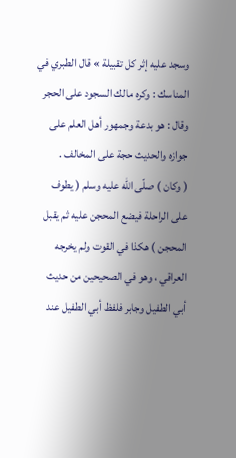وسجد عليه إثر كل تقبيلة » قال الطبري في المناسك : وكره مالك السجود على الحجر وقال : هو بدعة وجمهور أهل العلم على جوازه والحديث حجة على المخالف .
( وكان ) صلّى اللّه عليه وسلم ( يطوف على الراحلة فيضع المحجن عليه ثم يقبل المحجن ) هكذا في القوت ولم يخرجه العراقي ، وهو في الصحيحين من حديث أبي الطفيل وجابر فلفظ أبي الطفيل عند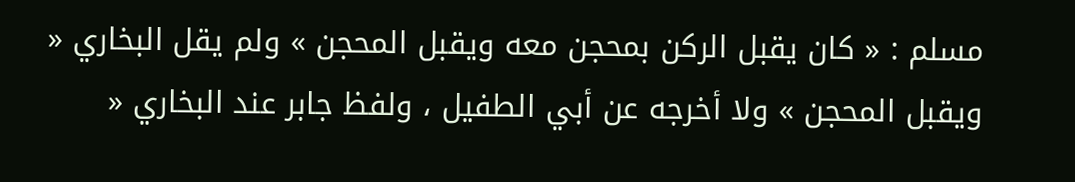مسلم : « كان يقبل الركن بمحجن معه ويقبل المحجن » ولم يقل البخاري « ويقبل المحجن » ولا أخرجه عن أبي الطفيل ، ولفظ جابر عند البخاري «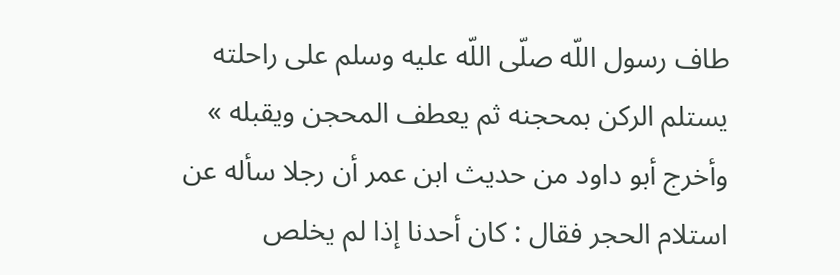طاف رسول اللّه صلّى اللّه عليه وسلم على راحلته يستلم الركن بمحجنه ثم يعطف المحجن ويقبله » وأخرج أبو داود من حديث ابن عمر أن رجلا سأله عن استلام الحجر فقال : كان أحدنا إذا لم يخلص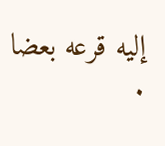إليه قرعه بعضا .